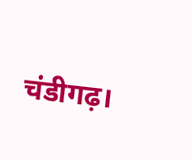चंडीगढ़।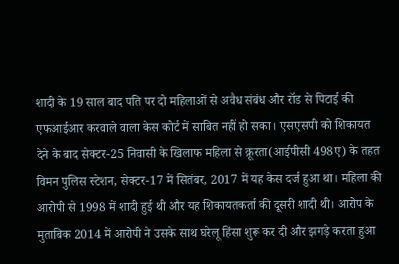शादी के 19 साल बाद पति पर दो महिलाओं से अवैध संबंध और रॉड से पिटाई की एफआईआर करवाले वाला केस कोर्ट में साबित नहीं हो सका। एसएसपी को शिकायत देने के बाद सेक्टर-25 निवासी के खिलाफ महिला से क्रूरता(आईपीसी 498ए) के तहत विमन पुलिस स्टेशन, सेक्टर-17 में सितंबर, 2017 में यह केस दर्ज हुआ था। महिला की आरोपी से 1998 में शादी हुई थी और यह शिकायतकर्ता की दूसरी शादी थी। आरोप के मुताबिक 2014 में आरोपी ने उसके साथ घरेलू हिंसा शुरू कर दी और झगड़े करता हुआ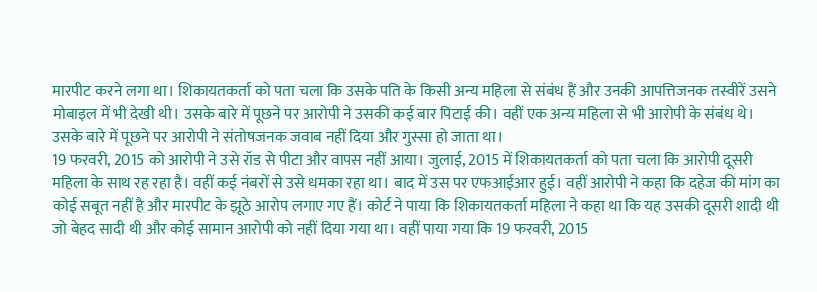मारपीट करने लगा था। शिकायतकर्ता को पता चला कि उसके पति के किसी अन्य महिला से संबंध हैं और उनकी आपत्तिजनक तस्वीरें उसने मोबाइल में भी देखी थी। उसके बारे में पूछने पर आरोपी ने उसकी कई बार पिटाई की। वहीं एक अन्य महिला से भी आरोपी के संबंध थे। उसके बारे में पूछने पर आरोपी ने संतोषजनक जवाब नहीं दिया और गुस्सा हो जाता था।
19 फरवरी, 2015 को आरोपी ने उसे रॉड से पीटा और वापस नहीं आया। जुलाई, 2015 में शिकायतकर्ता को पता चला कि आरोपी दूसरी महिला के साथ रह रहा है। वहीं कई नंबरों से उसे धमका रहा था। बाद में उस पर एफआईआर हुई। वहीं आरोपी ने कहा कि दहेज की मांग का कोई सबूत नहीं है और मारपीट के झूठे आरोप लगाए गए हैं। कोर्ट ने पाया कि शिकायतकर्ता महिला ने कहा था कि यह उसकी दूसरी शादी थी जो बेहद सादी थी और कोई सामान आरोपी को नहीं दिया गया था। वहीं पाया गया कि 19 फरवरी, 2015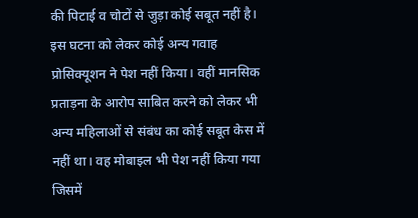की पिटाई व चोटों से जुड़ा कोई सबूत नहीं है। इस घटना को लेकर कोई अन्य गवाह प्रोसिक्यूशन ने पेश नहीं किया। वहीं मानसिक प्रताड़ना के आरोप साबित करने को लेकर भी अन्य महिलाओं से संबंध का कोई सबूत केस में नहीं था। वह मोबाइल भी पेश नहीं किया गया जिसमें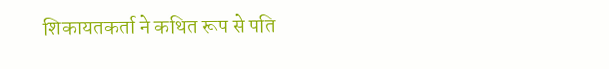शिकायतकर्ता ने कथित रूप से पति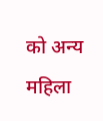को अन्य महिला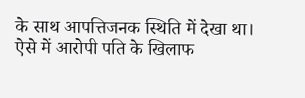के साथ आपत्तिजनक स्थिति में देखा था। ऐसे में आरोपी पति के खिलाफ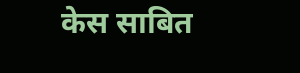केस साबित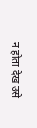न होता देख उसे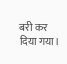बरी कर दिया गया।